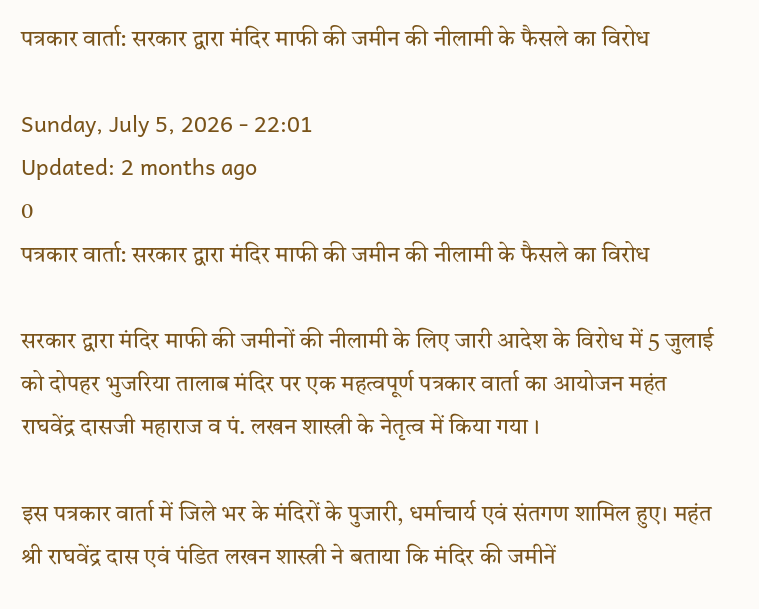पत्रकार वार्ता: सरकार द्वारा मंदिर माफी की जमीन की नीलामी के फैसले का विरोध

Sunday, July 5, 2026 - 22:01
Updated: 2 months ago
0
पत्रकार वार्ता: सरकार द्वारा मंदिर माफी की जमीन की नीलामी के फैसले का विरोध

सरकार द्वारा मंदिर माफी की जमीनों की नीलामी के लिए जारी आदेश के विरोध में 5 जुलाई को दोपहर भुजरिया तालाब मंदिर पर एक महत्वपूर्ण पत्रकार वार्ता का आयोजन महंत राघवेंद्र दासजी महाराज व पं. लखन शास्त्री के नेतृत्व में किया गया ।

इस पत्रकार वार्ता में जिले भर के मंदिरों के पुजारी, धर्माचार्य एवं संतगण शामिल हुए। महंत श्री राघवेंद्र दास एवं पंडित लखन शास्त्री ने बताया कि मंदिर की जमीनें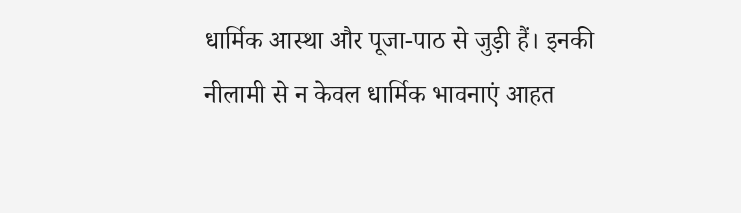धार्मिक आस्था और पूजा-पाठ से जुड़ी हैं। इनकी नीलामी से न केवल धार्मिक भावनाएं आहत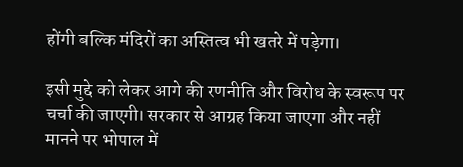होंगी बल्कि मंदिरों का अस्तित्व भी खतरे में पड़ेगा।

इसी मुद्दे को लेकर आगे की रणनीति और विरोध के स्वरूप पर चर्चा की जाएगी। सरकार से आग्रह किया जाएगा और नहीं मानने पर भोपाल में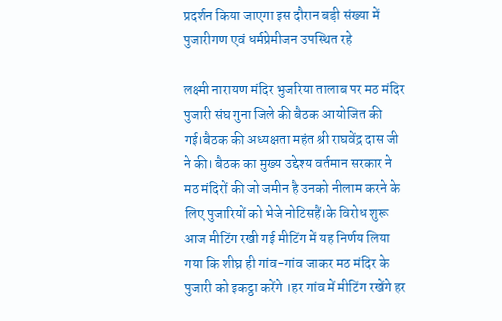प्रदर्शन किया जाएगा इस दौरान बड़ी संख्या में पुजारीगण एवं धर्मप्रेमीजन उपस्थित रहे

लक्ष्मी नारायण मंदिर भुजरिया तालाब पर मठ मंदिर पुजारी संघ गुना जिले की बैठक आयोजित की गई।बैठक की अध्यक्षता महंत श्री राघवेंद्र दास जी ने की। बैठक का मुख्य उद्देश्य वर्तमान सरकार ने मठ मंदिरों की जो जमीन है उनको नीलाम करने के लिए पुजारियों को भेजे नोटिसहैं।के विरोध शुरू आज मीटिंग रखी गई मीटिंग में यह निर्णय लिया गया कि शीघ्र ही गांव-गांव जाकर मठ मंदिर के पुजारी को इकट्ठा करेंगे ।हर गांव में मीटिंग रखेंगे हर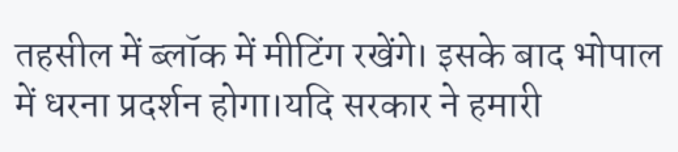तहसील में ब्लॉक में मीटिंग रखेंगे। इसके बाद भोपाल में धरना प्रदर्शन होगा।यदि सरकार ने हमारी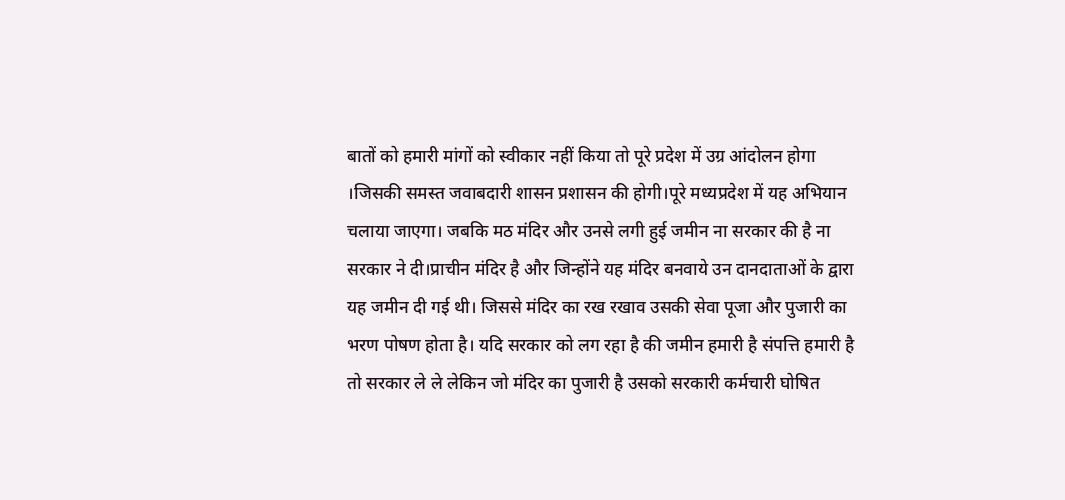बातों को हमारी मांगों को स्वीकार नहीं किया तो पूरे प्रदेश में उग्र आंदोलन होगा ।जिसकी समस्त जवाबदारी शासन प्रशासन की होगी।पूरे मध्यप्रदेश में यह अभियान चलाया जाएगा। जबकि मठ मंदिर और उनसे लगी हुई जमीन ना सरकार की है ना सरकार ने दी।प्राचीन मंदिर है और जिन्होंने यह मंदिर बनवाये उन दानदाताओं के द्वारा यह जमीन दी गई थी। जिससे मंदिर का रख रखाव उसकी सेवा पूजा और पुजारी का भरण पोषण होता है। यदि सरकार को लग रहा है की जमीन हमारी है संपत्ति हमारी है तो सरकार ले ले लेकिन जो मंदिर का पुजारी है उसको सरकारी कर्मचारी घोषित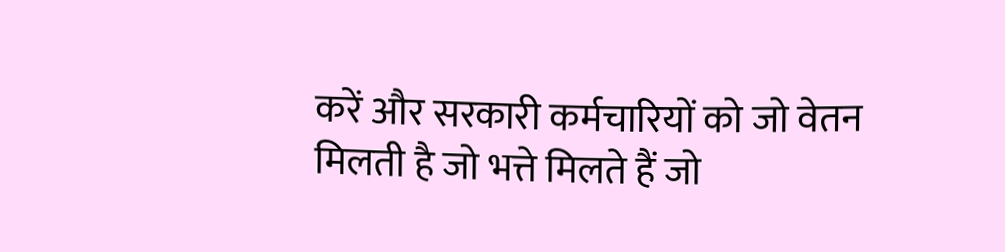करें और सरकारी कर्मचारियों को जो वेतन मिलती है जो भत्ते मिलते हैं जो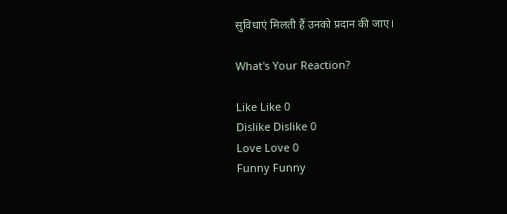सुविधाएं मिलती हैं उनको प्रदान की जाए।

What's Your Reaction?

Like Like 0
Dislike Dislike 0
Love Love 0
Funny Funny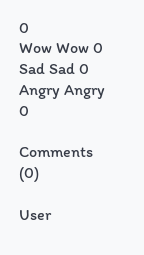0
Wow Wow 0
Sad Sad 0
Angry Angry 0

Comments (0)

User